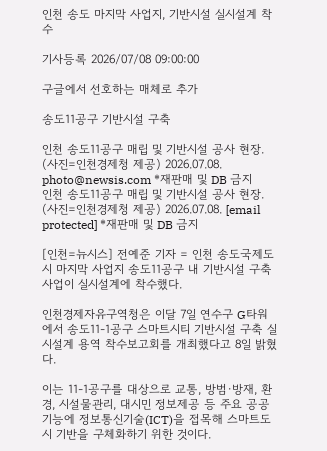인천 송도 마지막 사업지, 기반시설 실시설계 착수

기사등록 2026/07/08 09:00:00

구글에서 선호하는 매체로 추가

송도11공구 기반시설 구축

인천 송도11공구 매립 및 기반시설 공사 현장. (사진=인천경제청 제공) 2026.07.08. photo@newsis.com *재판매 및 DB 금지
인천 송도11공구 매립 및 기반시설 공사 현장. (사진=인천경제청 제공) 2026.07.08. [email protected] *재판매 및 DB 금지

[인천=뉴시스] 전예준 기자 = 인천 송도국제도시 마지막 사업지 송도11공구 내 기반시설 구축사업이 실시설계에 착수했다.

인천경제자유구역청은 이달 7일 연수구 G타워에서 송도11-1공구 스마트시티 기반시설 구축 실시설계 용역 착수보고회를 개최했다고 8일 밝혔다.

이는 11-1공구를 대상으로 교통, 방범·방재, 환경, 시설물관리, 대시민 정보제공 등 주요 공공기능에 정보통신기술(ICT)을 접목해 스마트도시 기반을 구체화하기 위한 것이다.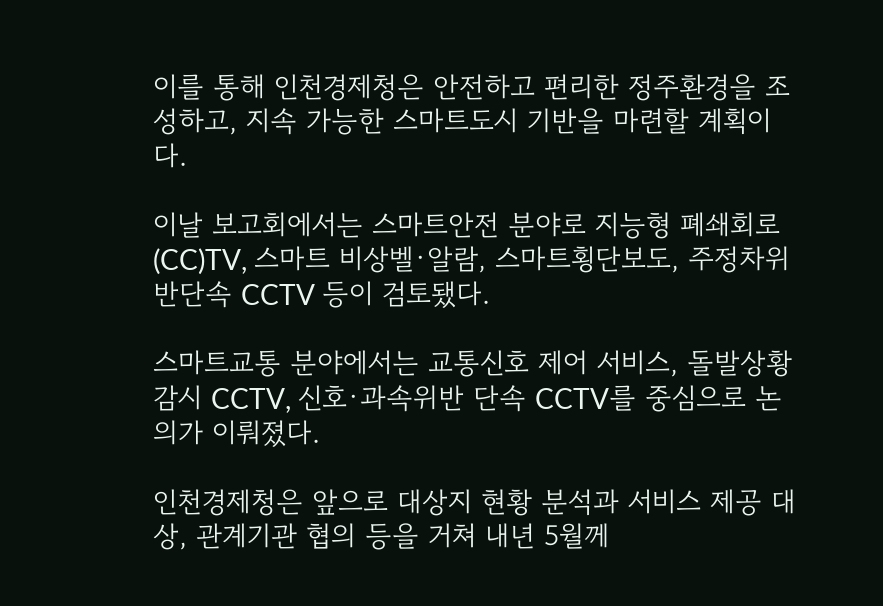이를 통해 인천경제청은 안전하고 편리한 정주환경을 조성하고, 지속 가능한 스마트도시 기반을 마련할 계획이다.

이날 보고회에서는 스마트안전 분야로 지능형 폐쇄회로(CC)TV, 스마트 비상벨·알람, 스마트횡단보도, 주정차위반단속 CCTV 등이 검토됐다.

스마트교통 분야에서는 교통신호 제어 서비스, 돌발상황 감시 CCTV, 신호·과속위반 단속 CCTV를 중심으로 논의가 이뤄졌다.

인천경제청은 앞으로 대상지 현황 분석과 서비스 제공 대상, 관계기관 협의 등을 거쳐 내년 5월께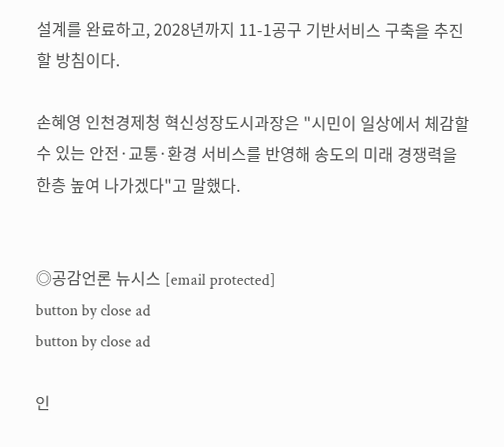설계를 완료하고, 2028년까지 11-1공구 기반서비스 구축을 추진할 방침이다.

손혜영 인천경제청 혁신성장도시과장은 "시민이 일상에서 체감할 수 있는 안전·교통·환경 서비스를 반영해 송도의 미래 경쟁력을 한층 높여 나가겠다"고 말했다.


◎공감언론 뉴시스 [email protected]
button by close ad
button by close ad

인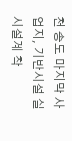천 송도 마지막 사업지, 기반시설 실시설계 착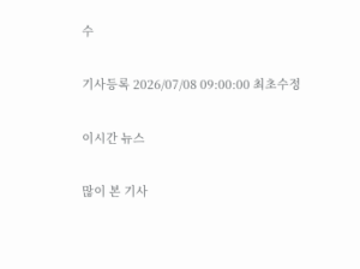수

기사등록 2026/07/08 09:00:00 최초수정

이시간 뉴스

많이 본 기사